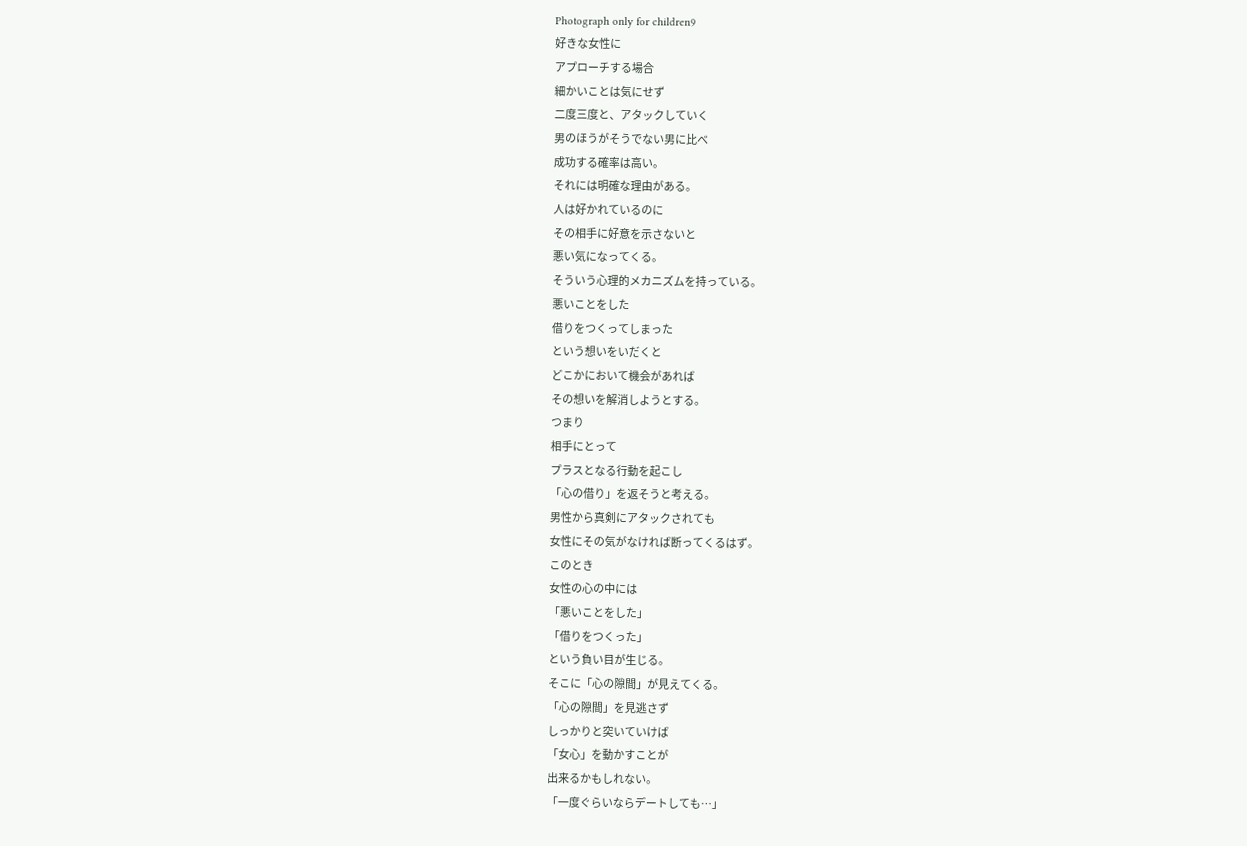Photograph only for children9
好きな女性に
アプローチする場合
細かいことは気にせず
二度三度と、アタックしていく
男のほうがそうでない男に比べ
成功する確率は高い。
それには明確な理由がある。
人は好かれているのに
その相手に好意を示さないと
悪い気になってくる。
そういう心理的メカニズムを持っている。
悪いことをした
借りをつくってしまった
という想いをいだくと
どこかにおいて機会があれば
その想いを解消しようとする。
つまり
相手にとって
プラスとなる行動を起こし
「心の借り」を返そうと考える。
男性から真剣にアタックされても
女性にその気がなければ断ってくるはず。
このとき
女性の心の中には
「悪いことをした」
「借りをつくった」
という負い目が生じる。
そこに「心の隙間」が見えてくる。
「心の隙間」を見逃さず
しっかりと突いていけば
「女心」を動かすことが
出来るかもしれない。
「一度ぐらいならデートしても…」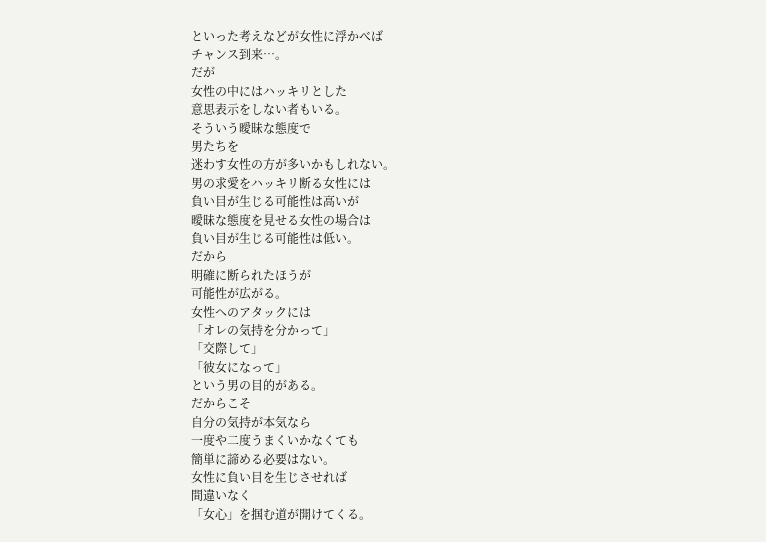といった考えなどが女性に浮かべば
チャンス到来…。
だが
女性の中にはハッキリとした
意思表示をしない者もいる。
そういう曖昧な態度で
男たちを
迷わす女性の方が多いかもしれない。
男の求愛をハッキリ断る女性には
負い目が生じる可能性は高いが
曖昧な態度を見せる女性の場合は
負い目が生じる可能性は低い。
だから
明確に断られたほうが
可能性が広がる。
女性へのアタックには
「オレの気持を分かって」
「交際して」
「彼女になって」
という男の目的がある。
だからこそ
自分の気持が本気なら
一度や二度うまくいかなくても
簡単に諦める必要はない。
女性に負い目を生じさせれば
間違いなく
「女心」を掴む道が開けてくる。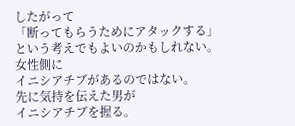したがって
「断ってもらうためにアタックする」
という考えでもよいのかもしれない。
女性側に
イニシアチブがあるのではない。
先に気持を伝えた男が
イニシアチブを握る。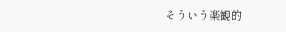そういう楽観的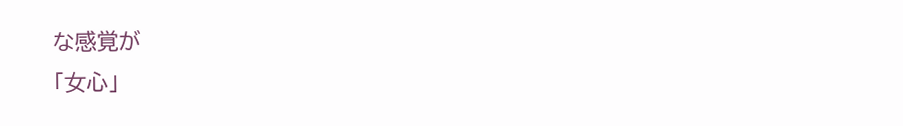な感覚が
「女心」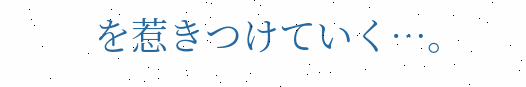を惹きつけていく…。